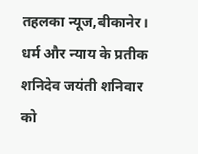तहलका न्यूज,बीकानेर। धर्म और न्याय के प्रतीक शनिदेव जयंती शनिवार को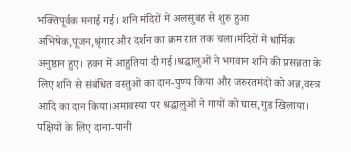भक्तिपूर्वक मनाई गई। शनि मंदिरों में अलसुबह से शुरु हुआ अभिषेक,पूजन,श्रृंगार और दर्शन का क्रम रात तक चला।मंदिरों में धार्मिक अनुष्ठान हुए। हवन में आहुतियां दी गई।श्रद्धालुओं ने भगवान शनि की प्रसन्नता के लिए शनि से संबंधित वस्तुओं का दान-पुण्य किया और जरुरतमंदों को अन्न,वस्त्र आदि का दान किया।अमावस्या पर श्रद्धालुओं ने गायों को घास,गुड खिलाया। पक्षियों के लिए दाना-पानी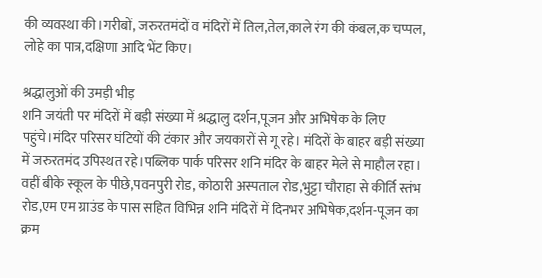की व्यवस्था की।गरीबों, जरुरतमंदों व मंदिरों में तिल,तेल,काले रंग की कंबल,क चप्पल, लोहे का पात्र,दक्षिणा आदि भेंट किए।

श्रद्धालुओं की उमड़ी भीड़
शनि जयंती पर मंदिरों में बड़ी संख्या में श्रद्धालु दर्शन,पूजन और अभिषेक के लिए पहुंचे।मंदिर परिसर घंटियों की टंकार और जयकारों से गू रहे। मंदिरों के बाहर बड़ी संख्या में जरुरतमंद उपिस्थत रहे।पब्लिक पार्क परिसर शनि मंदिर के बाहर मेले से माहौल रहा। वहीं बीके स्कूल के पीछे,पवनपुरी रोड, कोठारी अस्पताल रोड,भुट्टा चौराहा से कीर्ति स्तंभ रोड,एम एम ग्राउंड के पास सहित विभिन्न शनि मंदिरों में दिनभर अभिषेक,दर्शन-पूजन का क्रम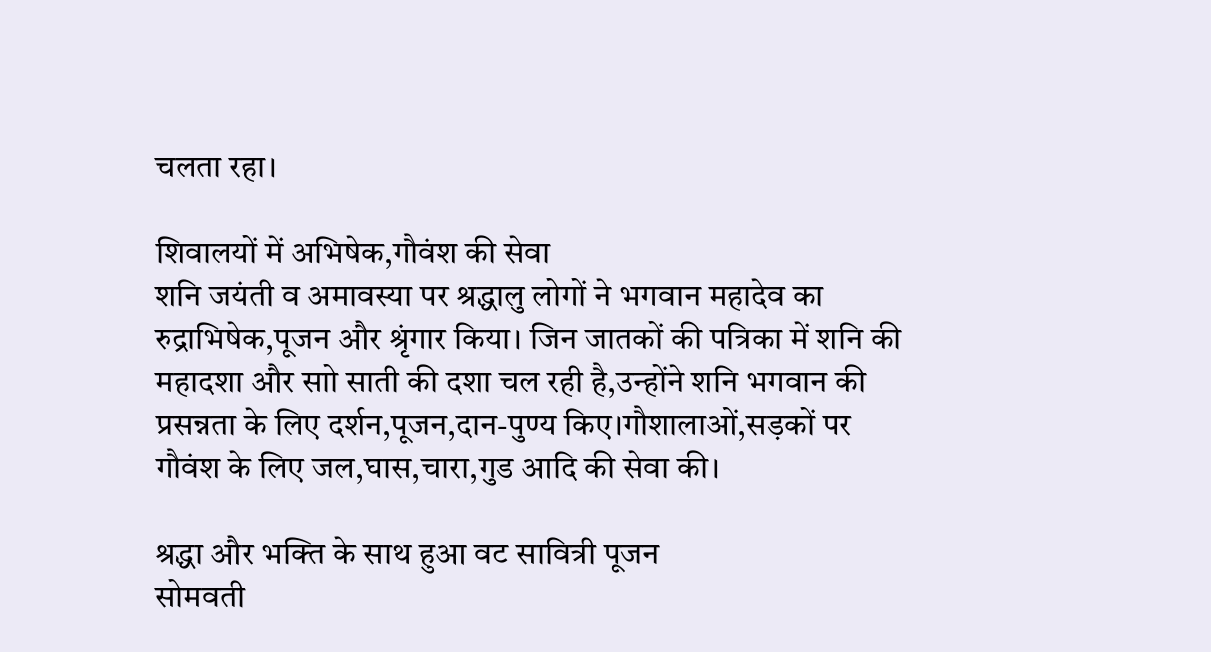चलता रहा।

शिवालयों में अभिषेक,गौवंश की सेवा
शनि जयंती व अमावस्या पर श्रद्धालु लोगों ने भगवान महादेव का रुद्राभिषेक,पूजन और श्रृंगार किया। जिन जातकों की पत्रिका में शनि की महादशा और साो साती की दशा चल रही है,उन्होंने शनि भगवान की प्रसन्नता के लिए दर्शन,पूजन,दान-पुण्य किए।गौशालाओं,सड़कों पर गौवंश के लिए जल,घास,चारा,गुड आदि की सेवा की।

श्रद्धा और भक्ति के साथ हुआ वट सावित्री पूजन
सोमवती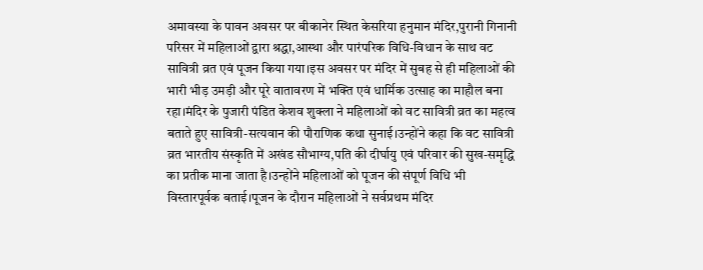अमावस्या के पावन अवसर पर बीकानेर स्थित केसरिया हनुमान मंदिर,पुरानी गिनानी परिसर में महिलाओं द्वारा श्रद्धा,आस्था और पारंपरिक विधि-विधान के साथ वट सावित्री व्रत एवं पूजन किया गया।इस अवसर पर मंदिर में सुबह से ही महिलाओं की भारी भीड़ उमड़ी और पूरे वातावरण में भक्ति एवं धार्मिक उत्साह का माहौल बना रहा।मंदिर के पुजारी पंडित केशव शुक्ला ने महिलाओं को वट सावित्री व्रत का महत्व बताते हुए सावित्री-सत्यवान की पौराणिक कथा सुनाई।उन्होंने कहा कि वट सावित्री व्रत भारतीय संस्कृति में अखंड सौभाग्य,पति की दीर्घायु एवं परिवार की सुख-समृद्धि का प्रतीक माना जाता है।उन्होंने महिलाओं को पूजन की संपूर्ण विधि भी विस्तारपूर्वक बताई।पूजन के दौरान महिलाओं ने सर्वप्रथम मंदिर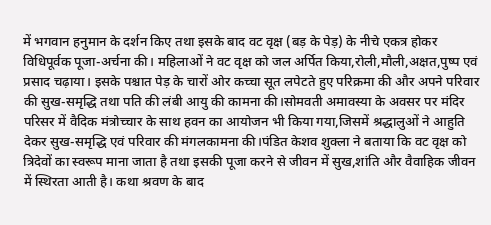में भगवान हनुमान के दर्शन किए तथा इसके बाद वट वृक्ष (बड़ के पेड़) के नीचे एकत्र होकर विधिपूर्वक पूजा-अर्चना की। महिलाओं ने वट वृक्ष को जल अर्पित किया,रोली,मौली,अक्षत,पुष्प एवं प्रसाद चढ़ाया। इसके पश्चात पेड़ के चारों ओर कच्चा सूत लपेटते हुए परिक्रमा की और अपने परिवार की सुख-समृद्धि तथा पति की लंबी आयु की कामना की।सोमवती अमावस्या के अवसर पर मंदिर परिसर में वैदिक मंत्रोच्चार के साथ हवन का आयोजन भी किया गया,जिसमें श्रद्धालुओं ने आहुति देकर सुख-समृद्धि एवं परिवार की मंगलकामना की।पंडित केशव शुक्ला ने बताया कि वट वृक्ष को त्रिदेवों का स्वरूप माना जाता है तथा इसकी पूजा करने से जीवन में सुख,शांति और वैवाहिक जीवन में स्थिरता आती है। कथा श्रवण के बाद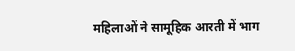महिलाओं ने सामूहिक आरती में भाग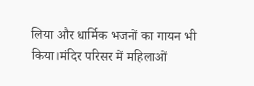लिया और धार्मिक भजनों का गायन भी किया।मंदिर परिसर में महिलाओं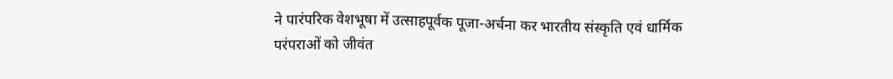ने पारंपरिक वेशभूषा में उत्साहपूर्वक पूजा-अर्चना कर भारतीय संस्कृति एवं धार्मिक परंपराओं को जीवंत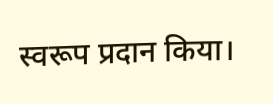स्वरूप प्रदान किया।